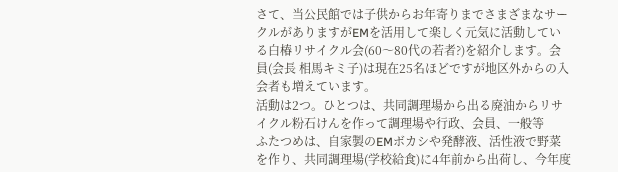さて、当公民館では子供からお年寄りまでさまざまなサークルがありますがEMを活用して楽しく元気に活動している白椿リサイクル会(60〜80代の若者?)を紹介します。会員(会長 相馬キミ子)は現在25名ほどですが地区外からの入会者も増えています。
活動は2つ。ひとつは、共同調理場から出る廃油からリサイクル粉石けんを作って調理場や行政、会員、一般等
ふたつめは、自家製のEMボカシや発酵液、活性液で野菜を作り、共同調理場(学校給食)に4年前から出荷し、今年度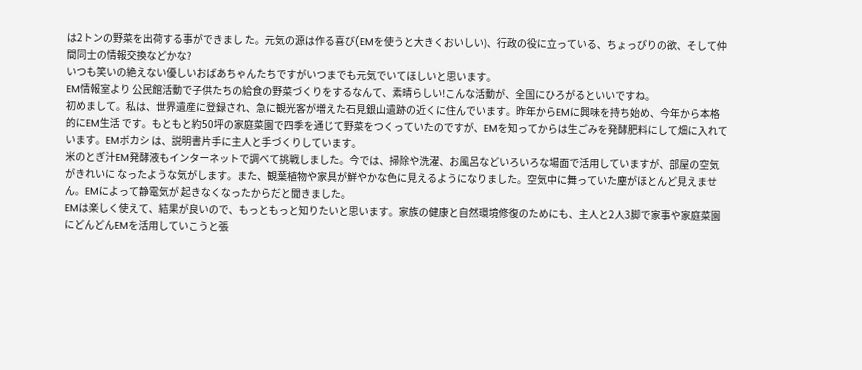は2トンの野菜を出荷する事ができまし た。元気の源は作る喜び(EMを使うと大きくおいしい)、行政の役に立っている、ちょっぴりの欲、そして仲間同士の情報交換などかな?
いつも笑いの絶えない優しいおばあちゃんたちですがいつまでも元気でいてほしいと思います。
EM情報室より 公民館活動で子供たちの給食の野菜づくりをするなんて、素晴らしい!こんな活動が、全国にひろがるといいですね。
初めまして。私は、世界遺産に登録され、急に観光客が増えた石見銀山遺跡の近くに住んでいます。昨年からEMに興味を持ち始め、今年から本格的にEM生活 です。もともと約50坪の家庭菜園で四季を通じて野菜をつくっていたのですが、EMを知ってからは生ごみを発酵肥料にして畑に入れています。EMボカシ は、説明書片手に主人と手づくりしています。
米のとぎ汁EM発酵液もインターネットで調べて挑戦しました。今では、掃除や洗濯、お風呂などいろいろな場面で活用していますが、部屋の空気がきれいに なったような気がします。また、観葉植物や家具が鮮やかな色に見えるようになりました。空気中に舞っていた塵がほとんど見えません。EMによって静電気が 起きなくなったからだと聞きました。
EMは楽しく使えて、結果が良いので、もっともっと知りたいと思います。家族の健康と自然環境修復のためにも、主人と2人3脚で家事や家庭菜園にどんどんEMを活用していこうと張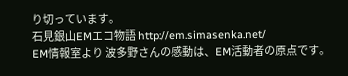り切っています。
石見銀山EMエコ物語 http://em.simasenka.net/
EM情報室より 波多野さんの感動は、EM活動者の原点です。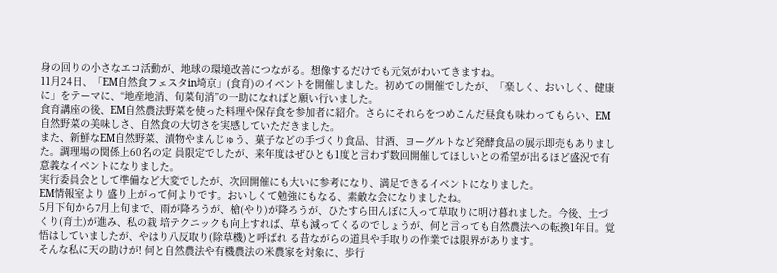身の回りの小さなエコ活動が、地球の環境改善につながる。想像するだけでも元気がわいてきますね。
11月24日、「EM自然食フェスタin埼京」(食育)のイベントを開催しました。初めての開催でしたが、「楽しく、おいしく、健康に」をテーマに、“地産地消、旬菜旬消”の一助になればと願い行いました。
食育講座の後、EM自然農法野菜を使った料理や保存食を参加者に紹介。さらにそれらをつめこんだ昼食も味わってもらい、EM自然野菜の美味しさ、自然食の大切さを実感していただきました。
また、新鮮なEM自然野菜、漬物やまんじゅう、菓子などの手づくり食品、甘酒、ヨーグルトなど発酵食品の展示即売もありました。調理場の関係上60名の定 員限定でしたが、来年度はぜひとも1度と言わず数回開催してほしいとの希望が出るほど盛況で有意義なイベントになりました。
実行委員会として準備など大変でしたが、次回開催にも大いに参考になり、満足できるイベントになりました。
EM情報室より 盛り上がって何よりです。おいしくて勉強にもなる、素敵な会になりましたね。
5月下旬から7月上旬まで、雨が降ろうが、槍(やり)が降ろうが、ひたすら田んぼに入って草取りに明け暮れました。今後、土づくり(育土)が進み、私の栽 培テクニックも向上すれば、草も減ってくるのでしょうが、何と言っても自然農法への転換1年目。覚悟はしていましたが、やはり八反取り(除草機)と呼ばれ る昔ながらの道具や手取りの作業では限界があります。
そんな私に天の助けが! 何と自然農法や有機農法の米農家を対象に、歩行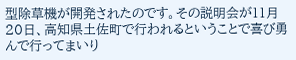型除草機が開発されたのです。その説明会が11月20日、高知県土佐町で行われるということで喜び勇んで行ってまいり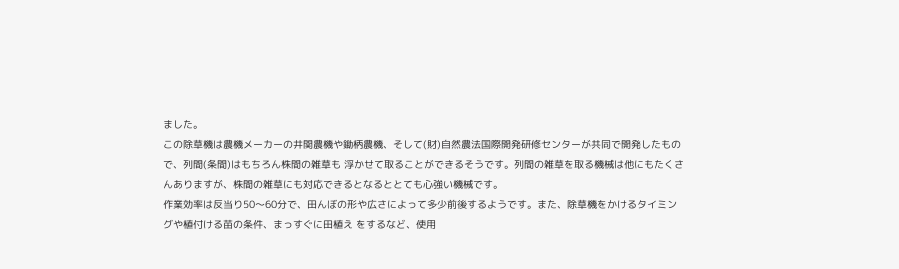ました。
この除草機は農機メーカーの井関農機や鋤柄農機、そして(財)自然農法国際開発研修センターが共同で開発したもので、列間(条間)はもちろん株間の雑草も 浮かせて取ることができるそうです。列間の雑草を取る機械は他にもたくさんありますが、株間の雑草にも対応できるとなるととても心強い機械です。
作業効率は反当り50〜60分で、田んぼの形や広さによって多少前後するようです。また、除草機をかけるタイミングや植付ける苗の条件、まっすぐに田植え をするなど、使用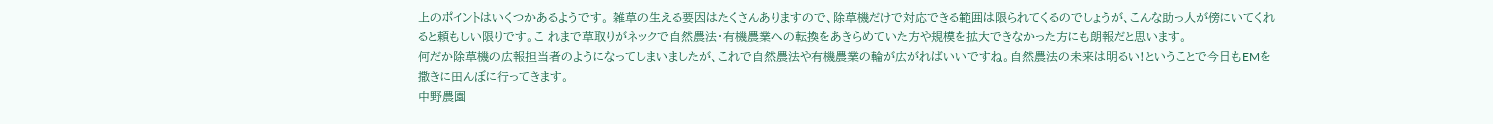上のポイントはいくつかあるようです。 雑草の生える要因はたくさんありますので、除草機だけで対応できる範囲は限られてくるのでしょうが、こんな助っ人が傍にいてくれると頼もしい限りです。こ れまで草取りがネックで自然農法・有機農業への転換をあきらめていた方や規模を拡大できなかった方にも朗報だと思います。
何だか除草機の広報担当者のようになってしまいましたが、これで自然農法や有機農業の輪が広がればいいですね。自然農法の未来は明るい!ということで今日もEMを撒きに田んぼに行ってきます。
中野農園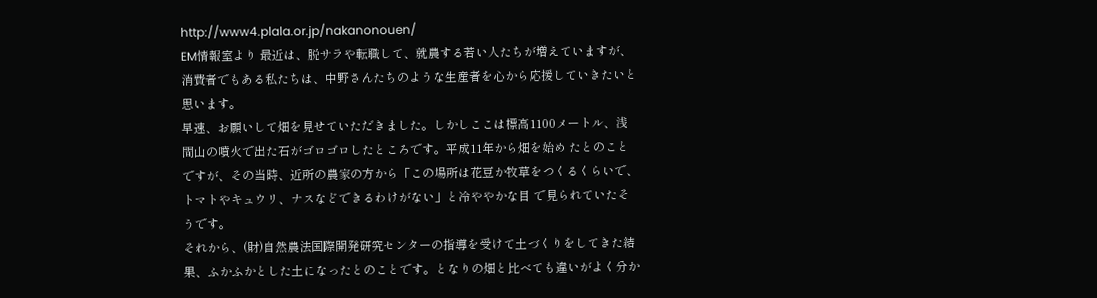http://www4.plala.or.jp/nakanonouen/
EM情報室より 最近は、脱サラや転職して、就農する若い人たちが増えていますが、消費者でもある私たちは、中野さんたちのような生産者を心から応援していきたいと思います。
早速、お願いして畑を見せていただきました。しかしここは標高1100メートル、浅間山の噴火で出た石がゴロゴロしたところです。平成11年から畑を始め たとのことですが、その当時、近所の農家の方から「この場所は花豆か牧草をつくるくらいで、トマトやキュウリ、ナスなどできるわけがない」と冷ややかな目 で見られていたそうです。
それから、(財)自然農法国際開発研究センターの指導を受けて土づくりをしてきた結果、ふかふかとした土になったとのことです。となりの畑と比べても違いがよく分か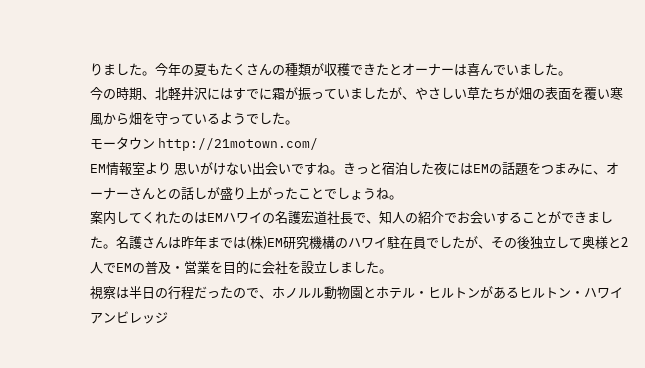りました。今年の夏もたくさんの種類が収穫できたとオーナーは喜んでいました。
今の時期、北軽井沢にはすでに霜が振っていましたが、やさしい草たちが畑の表面を覆い寒風から畑を守っているようでした。
モータウン http://21motown.com/
EM情報室より 思いがけない出会いですね。きっと宿泊した夜にはEMの話題をつまみに、オーナーさんとの話しが盛り上がったことでしょうね。
案内してくれたのはEMハワイの名護宏道社長で、知人の紹介でお会いすることができました。名護さんは昨年までは(株)EM研究機構のハワイ駐在員でしたが、その後独立して奥様と2人でEMの普及・営業を目的に会社を設立しました。
視察は半日の行程だったので、ホノルル動物園とホテル・ヒルトンがあるヒルトン・ハワイアンビレッジ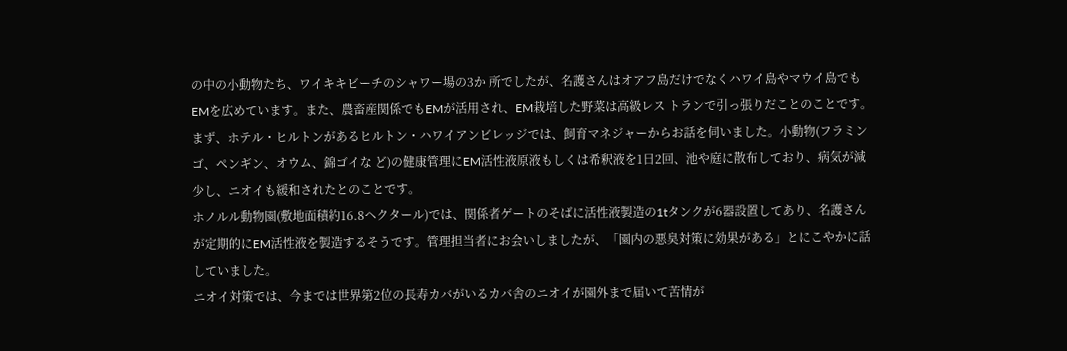の中の小動物たち、ワイキキビーチのシャワー場の3か 所でしたが、名護さんはオアフ島だけでなくハワイ島やマウイ島でもEMを広めています。また、農畜産関係でもEMが活用され、EM栽培した野菜は高級レス トランで引っ張りだことのことです。
まず、ホテル・ヒルトンがあるヒルトン・ハワイアンビレッジでは、飼育マネジャーからお話を伺いました。小動物(フラミンゴ、ペンギン、オウム、錦ゴイな ど)の健康管理にEM活性液原液もしくは希釈液を1日2回、池や庭に散布しており、病気が減少し、ニオイも緩和されたとのことです。
ホノルル動物園(敷地面積約16.8ヘクタール)では、関係者ゲートのそばに活性液製造の1tタンクが6器設置してあり、名護さんが定期的にEM活性液を製造するそうです。管理担当者にお会いしましたが、「園内の悪臭対策に効果がある」とにこやかに話していました。
ニオイ対策では、今までは世界第2位の長寿カバがいるカバ舎のニオイが園外まで届いて苦情が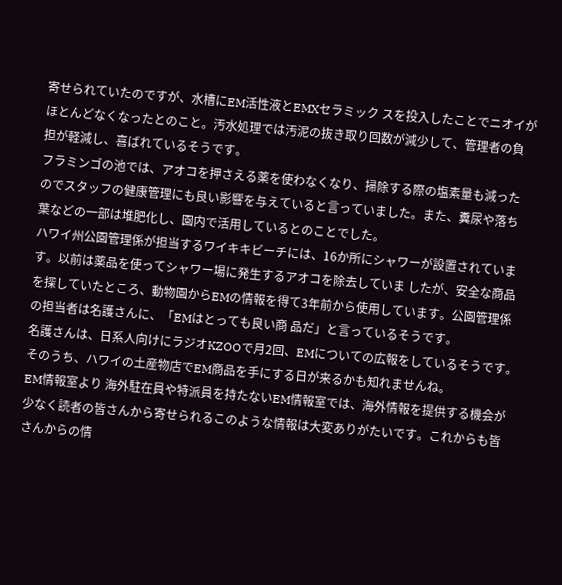寄せられていたのですが、水槽にEM活性液とEMXセラミック スを投入したことでニオイがほとんどなくなったとのこと。汚水処理では汚泥の抜き取り回数が減少して、管理者の負担が軽減し、喜ばれているそうです。
フラミンゴの池では、アオコを押さえる薬を使わなくなり、掃除する際の塩素量も減ったのでスタッフの健康管理にも良い影響を与えていると言っていました。また、糞尿や落ち葉などの一部は堆肥化し、園内で活用しているとのことでした。
ハワイ州公園管理係が担当するワイキキビーチには、16か所にシャワーが設置されています。以前は薬品を使ってシャワー場に発生するアオコを除去していま したが、安全な商品を探していたところ、動物園からEMの情報を得て3年前から使用しています。公園管理係の担当者は名護さんに、「EMはとっても良い商 品だ」と言っているそうです。
名護さんは、日系人向けにラジオKZOOで月2回、EMについての広報をしているそうです。そのうち、ハワイの土産物店でEM商品を手にする日が来るかも知れませんね。
EM情報室より 海外駐在員や特派員を持たないEM情報室では、海外情報を提供する機会が少なく読者の皆さんから寄せられるこのような情報は大変ありがたいです。これからも皆さんからの情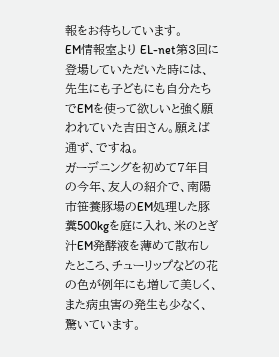報をお待ちしています。
EM情報室より EL-net第3回に登場していただいた時には、先生にも子どもにも自分たちでEMを使って欲しいと強く願われていた吉田さん。願えば通ず、ですね。
ガーデニングを初めて7年目の今年、友人の紹介で、南陽市笹養豚場のEM処理した豚糞500kgを庭に入れ、米のとぎ汁EM発酵液を薄めて散布したところ、チューリップなどの花の色が例年にも増して美しく、また病虫害の発生も少なく、驚いています。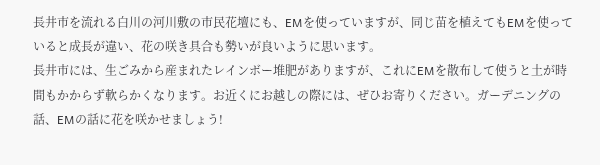長井市を流れる白川の河川敷の市民花壇にも、EMを使っていますが、同じ苗を植えてもEMを使っていると成長が違い、花の咲き具合も勢いが良いように思います。
長井市には、生ごみから産まれたレインボー堆肥がありますが、これにEMを散布して使うと土が時間もかからず軟らかくなります。お近くにお越しの際には、ぜひお寄りください。ガーデニングの話、EMの話に花を咲かせましょう!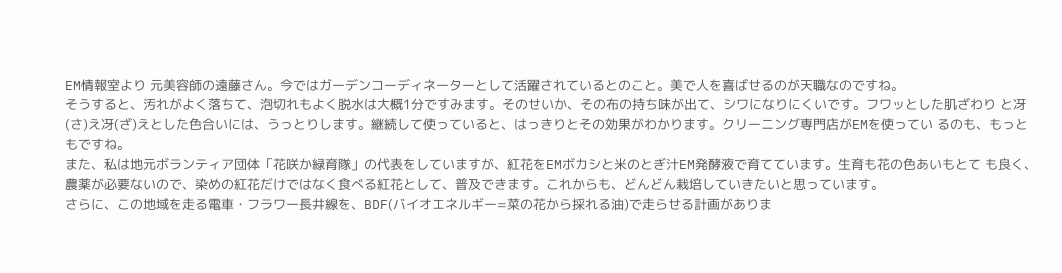EM情報室より 元美容師の遠藤さん。今ではガーデンコーディネーターとして活躍されているとのこと。美で人を喜ばせるのが天職なのですね。
そうすると、汚れがよく落ちて、泡切れもよく脱水は大概1分ですみます。そのせいか、その布の持ち味が出て、シワになりにくいです。フワッとした肌ざわり と冴(さ)え冴(ざ)えとした色合いには、うっとりします。継続して使っていると、はっきりとその効果がわかります。クリーニング専門店がEMを使ってい るのも、もっともですね。
また、私は地元ボランティア団体「花咲か緑育隊」の代表をしていますが、紅花をEMボカシと米のとぎ汁EM発酵液で育てています。生育も花の色あいもとて も良く、農薬が必要ないので、染めの紅花だけではなく食べる紅花として、普及できます。これからも、どんどん栽培していきたいと思っています。
さらに、この地域を走る電車・フラワー長井線を、BDF(バイオエネルギー=菜の花から採れる油)で走らせる計画がありま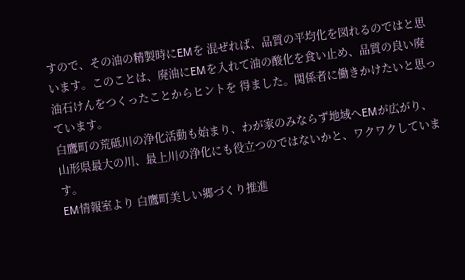すので、その油の精製時にEMを 混ぜれば、品質の平均化を図れるのではと思います。このことは、廃油にEMを入れて油の酸化を食い止め、品質の良い廃油石けんをつくったことからヒントを 得ました。関係者に働きかけたいと思っています。
白鷹町の荒砥川の浄化活動も始まり、わが家のみならず地域へEMが広がり、山形県最大の川、最上川の浄化にも役立つのではないかと、ワクワクしています。
EM情報室より 白鷹町美しい郷づくり推進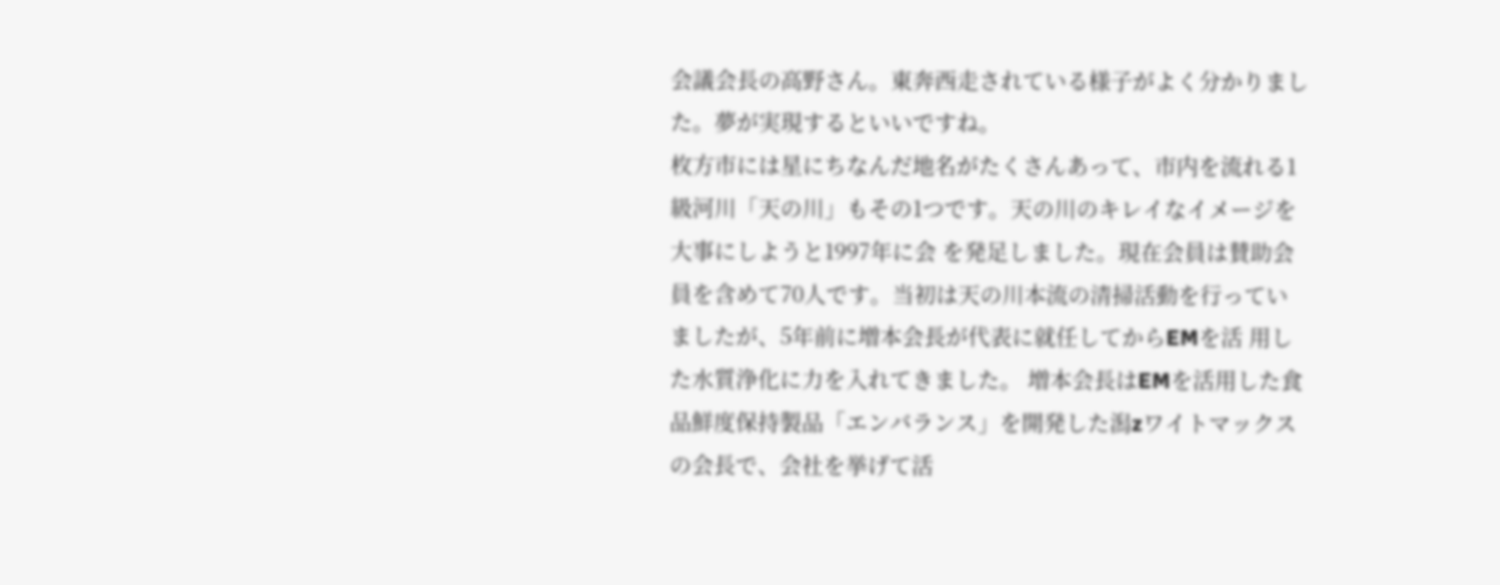会議会長の高野さん。東奔西走されている様子がよく分かりました。夢が実現するといいですね。
枚方市には星にちなんだ地名がたくさんあって、市内を流れる1級河川「天の川」もその1つです。天の川のキレイなイメージを大事にしようと1997年に会 を発足しました。現在会員は賛助会員を含めて70人です。当初は天の川本流の清掃活動を行っていましたが、5年前に増本会長が代表に就任してからEMを活 用した水質浄化に力を入れてきました。 増本会長はEMを活用した食品鮮度保持製品「エンバランス」を開発した潟zワイトマックスの会長で、会社を挙げて活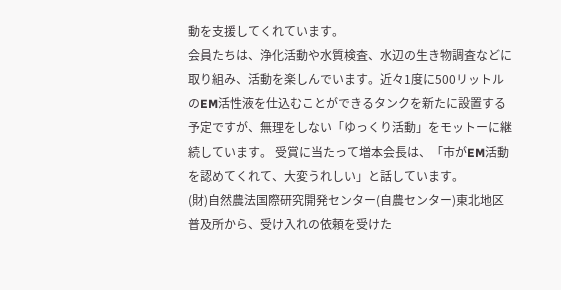動を支援してくれています。
会員たちは、浄化活動や水質検査、水辺の生き物調査などに取り組み、活動を楽しんでいます。近々1度に500リットルのEM活性液を仕込むことができるタンクを新たに設置する予定ですが、無理をしない「ゆっくり活動」をモットーに継続しています。 受賞に当たって増本会長は、「市がEM活動を認めてくれて、大変うれしい」と話しています。
(財)自然農法国際研究開発センター(自農センター)東北地区普及所から、受け入れの依頼を受けた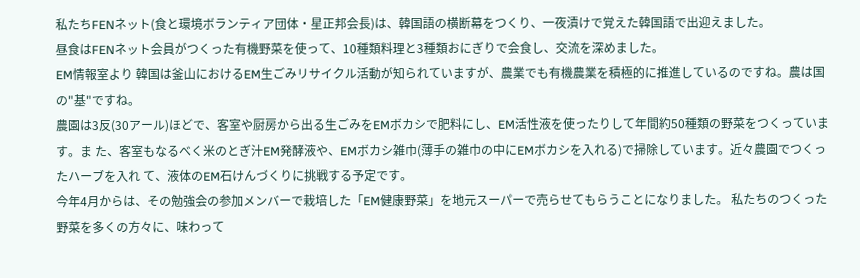私たちFENネット(食と環境ボランティア団体・星正邦会長)は、韓国語の横断幕をつくり、一夜漬けで覚えた韓国語で出迎えました。
昼食はFENネット会員がつくった有機野菜を使って、10種類料理と3種類おにぎりで会食し、交流を深めました。
EM情報室より 韓国は釜山におけるEM生ごみリサイクル活動が知られていますが、農業でも有機農業を積極的に推進しているのですね。農は国の"基"ですね。
農園は3反(30アール)ほどで、客室や厨房から出る生ごみをEMボカシで肥料にし、EM活性液を使ったりして年間約50種類の野菜をつくっています。ま た、客室もなるべく米のとぎ汁EM発酵液や、EMボカシ雑巾(薄手の雑巾の中にEMボカシを入れる)で掃除しています。近々農園でつくったハーブを入れ て、液体のEM石けんづくりに挑戦する予定です。
今年4月からは、その勉強会の参加メンバーで栽培した「EM健康野菜」を地元スーパーで売らせてもらうことになりました。 私たちのつくった野菜を多くの方々に、味わって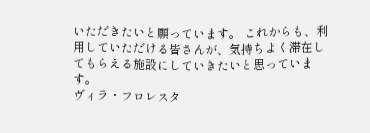いただきたいと願っています。 これからも、利用していただける皆さんが、気持ちよく滞在してもらえる施設にしていきたいと思っています。
ヴィラ・フロレスタ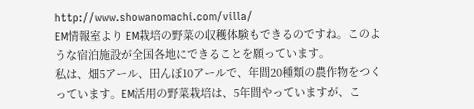http://www.showanomachi.com/villa/
EM情報室より EM栽培の野菜の収穫体験もできるのですね。このような宿泊施設が全国各地にできることを願っています。
私は、畑5アール、田んぼ10アールで、年間20種類の農作物をつくっています。EM活用の野菜栽培は、5年間やっていますが、こ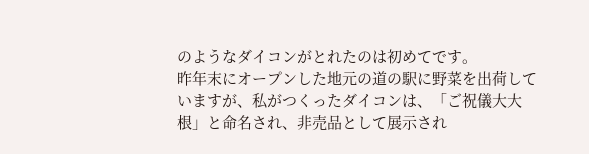のようなダイコンがとれたのは初めてです。
昨年末にオープンした地元の道の駅に野菜を出荷していますが、私がつくったダイコンは、「ご祝儀大大根」と命名され、非売品として展示され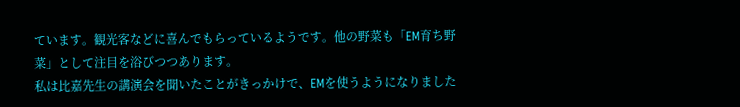ています。観光客などに喜んでもらっているようです。他の野菜も「EM育ち野菜」として注目を浴びつつあります。
私は比嘉先生の講演会を聞いたことがきっかけで、EMを使うようになりました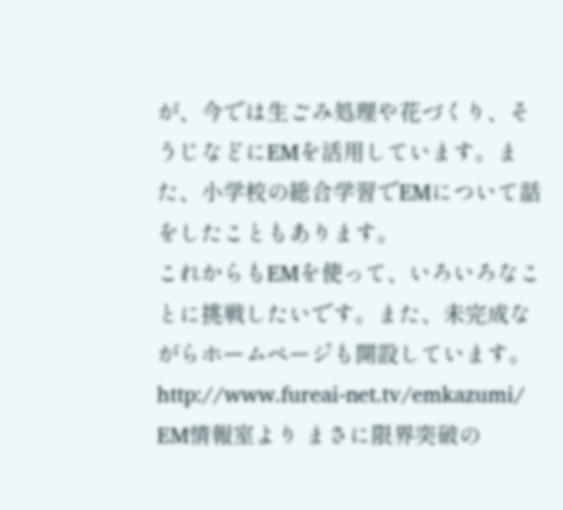が、今では生ごみ処理や花づくり、そうじなどにEMを活用しています。また、小学校の総合学習でEMについて話をしたこともあります。
これからもEMを使って、いろいろなことに挑戦したいです。また、未完成ながらホームページも開設しています。http://www.fureai-net.tv/emkazumi/
EM情報室より まさに限界突破の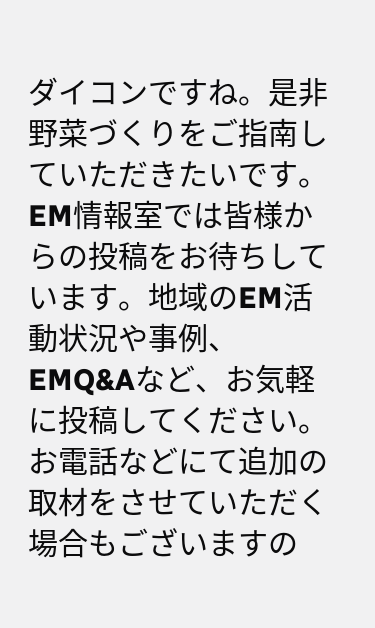ダイコンですね。是非野菜づくりをご指南していただきたいです。
EM情報室では皆様からの投稿をお待ちしています。地域のEM活動状況や事例、EMQ&Aなど、お気軽に投稿してください。お電話などにて追加の取材をさせていただく場合もございますの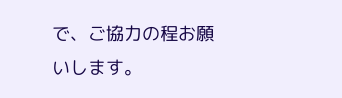で、ご協力の程お願いします。